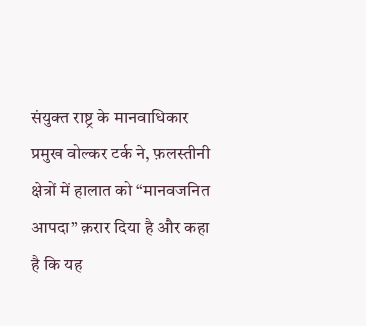संयुक्त राष्ट्र के मानवाधिकार प्रमुख वोल्कर टर्क ने, फ़लस्तीनी क्षेत्रों में हालात को “मानवजनित आपदा” क़रार दिया है और कहा है कि यह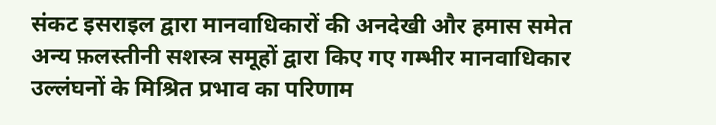संकट इसराइल द्वारा मानवाधिकारों की अनदेखी और हमास समेत अन्य फ़लस्तीनी सशस्त्र समूहों द्वारा किए गए गम्भीर मानवाधिकार उल्लंघनों के मिश्रित प्रभाव का परिणाम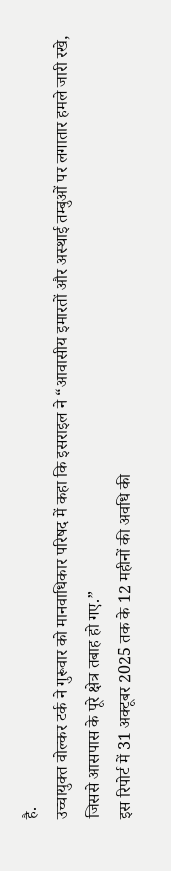है.
उच्चायुक्त वोल्कर टर्क ने गुरूवार को मानवाधिकार परिषद में कहा कि इसराइल ने “आवासीय इमारतों और अस्थाई तम्बुओं पर लगातार हमले जारी रखे, जिससे आसपास के पूरे क्षेत्र तबाह हो गए.”
इस रिपोर्ट में 31 अक्टूबर 2025 तक के 12 महीनों की अवधि की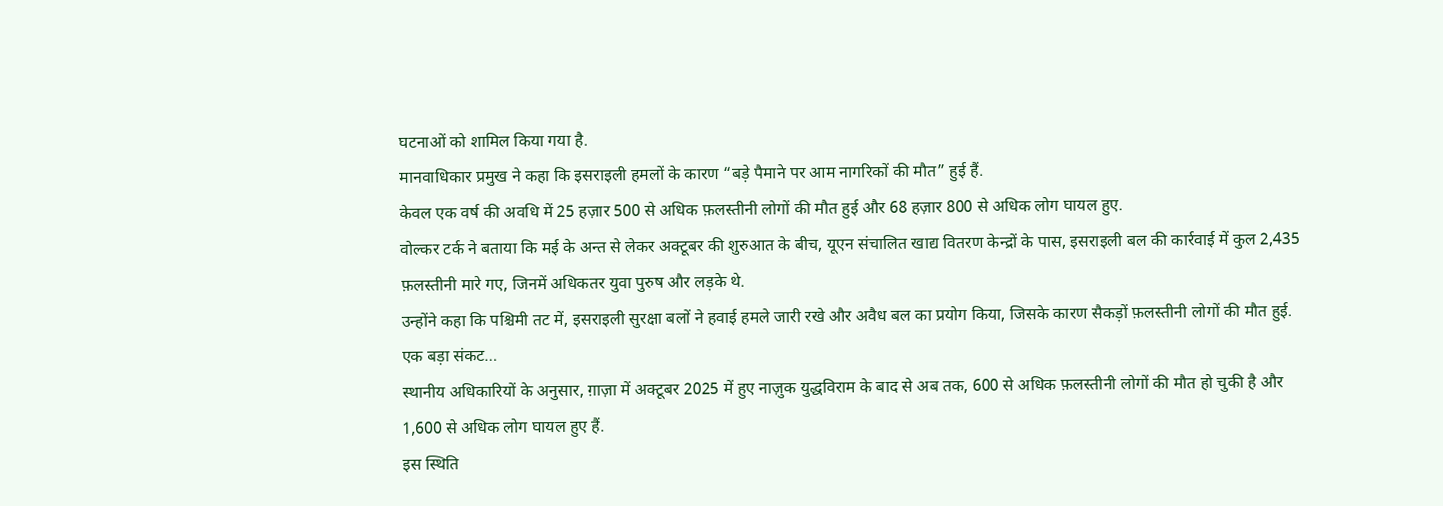घटनाओं को शामिल किया गया है.
मानवाधिकार प्रमुख ने कहा कि इसराइली हमलों के कारण “बड़े पैमाने पर आम नागरिकों की मौत” हुई हैं.
केवल एक वर्ष की अवधि में 25 हज़ार 500 से अधिक फ़लस्तीनी लोगों की मौत हुई और 68 हज़ार 800 से अधिक लोग घायल हुए.
वोल्कर टर्क ने बताया कि मई के अन्त से लेकर अक्टूबर की शुरुआत के बीच, यूएन संचालित खाद्य वितरण केन्द्रों के पास, इसराइली बल की कार्रवाई में कुल 2,435 फ़लस्तीनी मारे गए, जिनमें अधिकतर युवा पुरुष और लड़के थे.
उन्होंने कहा कि पश्चिमी तट में, इसराइली सुरक्षा बलों ने हवाई हमले जारी रखे और अवैध बल का प्रयोग किया, जिसके कारण सैकड़ों फ़लस्तीनी लोगों की मौत हुई.
एक बड़ा संकट…
स्थानीय अधिकारियों के अनुसार, ग़ाज़ा में अक्टूबर 2025 में हुए नाज़ुक युद्धविराम के बाद से अब तक, 600 से अधिक फ़लस्तीनी लोगों की मौत हो चुकी है और 1,600 से अधिक लोग घायल हुए हैं.
इस स्थिति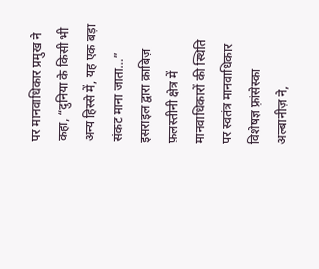पर मानवाधिकार प्रमुख ने कहा, “दुनिया के किसी भी अन्य हिस्से में, यह एक बड़ा संकट माना जाता…”
इसराइल द्वारा क़ाबिज़ फ़लस्तीनी क्षेत्र में मानवाधिकारों की स्थिति पर स्वतंत्र मानवाधिकार विशेषज्ञ फ़्रांसेस्का अल्बानीज़ ने,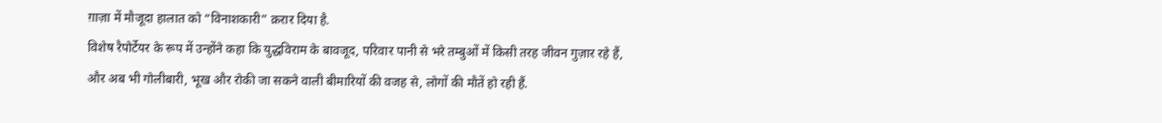ग़ाज़ा में मौजूदा हालात को “विनाशकारी” क़रार दिया है.
विशेष रैपोर्टेयर के रूप में उन्होंने कहा कि युद्धविराम के बावजूद, परिवार पानी से भरे तम्बुओं में किसी तरह जीवन गुज़ार रहे हैं, और अब भी गोलीबारी, भूख और रोकी जा सकने वाली बीमारियों की वजह से, लोगों की मौतें हो रही हैं.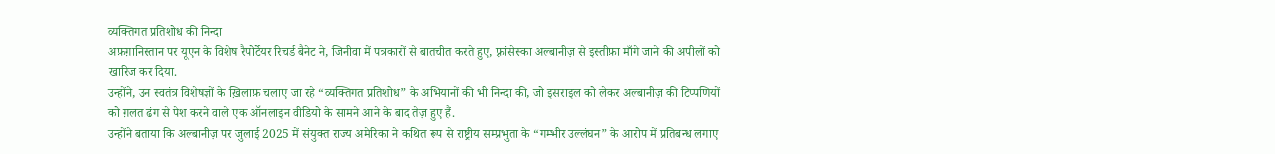व्यक्तिगत प्रतिशोध की निन्दा
अफ़ग़ानिस्तान पर यूएन के विशेष रैपोर्टेयर रिचर्ड बैनेट ने, जिनीवा में पत्रकारों से बातचीत करते हुए, फ़्रांसेस्का अल्बानीज़ से इस्तीफ़ा माँगे जाने की अपीलों को खारिज कर दिया.
उन्होंने, उन स्वतंत्र विशेषज्ञों के ख़िलाफ़ चलाए जा रहे “व्यक्तिगत प्रतिशोध” के अभियानों की भी निन्दा की, जो इसराइल को लेकर अल्बानीज़ की टिप्पणियों को ग़लत ढंग से पेश करने वाले एक ऑनलाइन वीडियो के सामने आने के बाद तेज़ हुए हैं.
उन्होंने बताया कि अल्बानीज़ पर जुलाई 2025 में संयुक्त राज्य अमेरिका ने कथित रूप से राष्ट्रीय सम्प्रभुता के “गम्भीर उल्लंघन” के आरोप में प्रतिबन्ध लगाए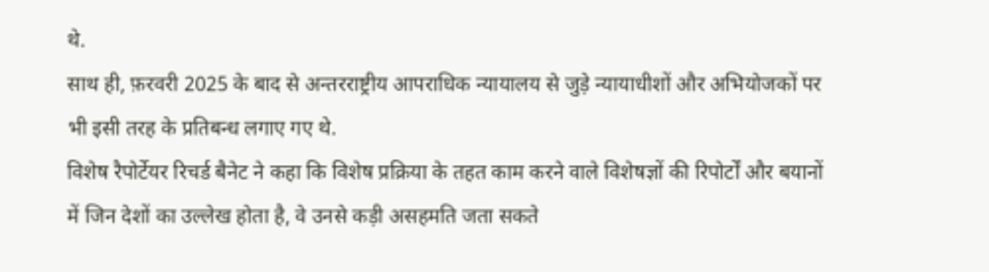थे.
साथ ही, फ़रवरी 2025 के बाद से अन्तरराष्ट्रीय आपराधिक न्यायालय से जुड़े न्यायाधीशों और अभियोजकों पर भी इसी तरह के प्रतिबन्ध लगाए गए थे.
विशेष रैपोर्टेयर रिचर्ड बैनेट ने कहा कि विशेष प्रक्रिया के तहत काम करने वाले विशेषज्ञों की रिपोर्टों और बयानों में जिन देशों का उल्लेख होता है, वे उनसे कड़ी असहमति जता सकते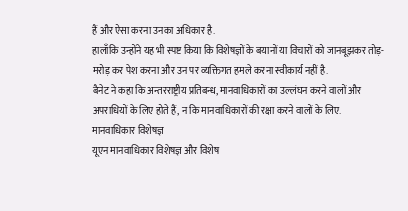हैं और ऐसा करना उनका अधिकार है.
हालाँकि उन्होंने यह भी स्पष्ट किया कि विशेषज्ञों के बयानों या विचारों को जानबूझकर तोड़-मरोड़ कर पेश करना और उन पर व्यक्तिगत हमले करना स्वीकार्य नहीं है.
बैनेट ने कहा कि अन्तरराष्ट्रीय प्रतिबन्ध, मानवाधिकारों का उल्लंघन करने वालों और अपराधियों के लिए होते हैं, न कि मानवाधिकारों की रक्षा करने वालों के लिए.
मानवाधिकार विशेषज्ञ
यूएन मानवाधिकार विशेषज्ञ और विशेष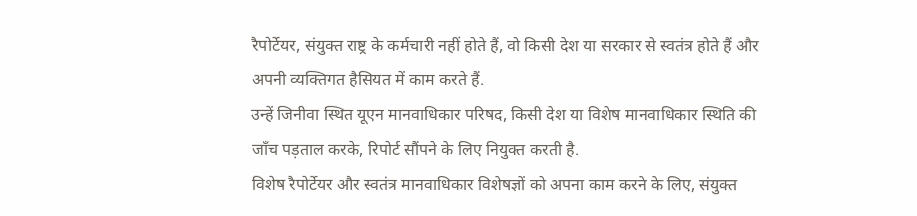रैपोर्टेयर, संयुक्त राष्ट्र के कर्मचारी नहीं होते हैं, वो किसी देश या सरकार से स्वतंत्र होते हैं और अपनी व्यक्तिगत हैसियत में काम करते हैं.
उन्हें जिनीवा स्थित यूएन मानवाधिकार परिषद, किसी देश या विशेष मानवाधिकार स्थिति की जाँच पड़ताल करके, रिपोर्ट सौंपने के लिए नियुक्त करती है.
विशेष रैपोर्टेयर और स्वतंत्र मानवाधिकार विशेषज्ञों को अपना काम करने के लिए, संयुक्त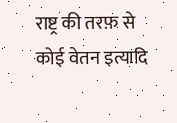राष्ट्र की तरफ़ से कोई वेतन इत्यादि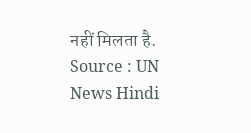नहीं मिलता है.
Source : UN News Hindi